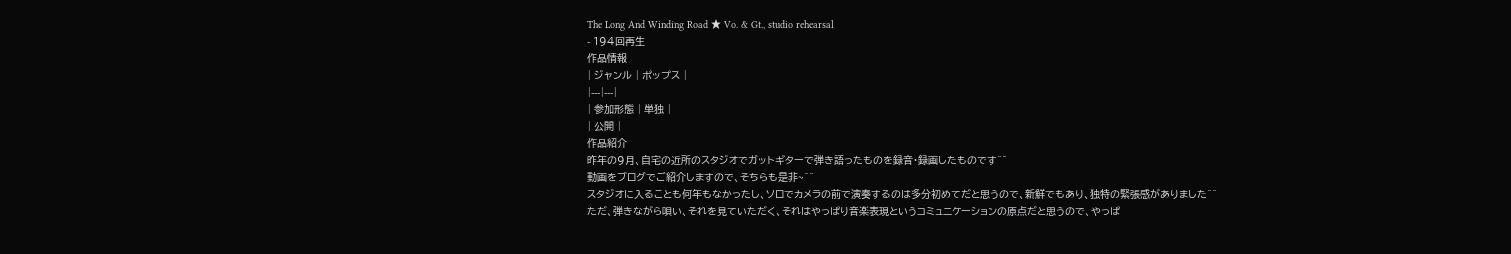The Long And Winding Road ★ Vo. & Gt., studio rehearsal
- 194回再生
作品情報
| ジャンル | ポップス |
|---|---|
| 参加形態 | 単独 |
| 公開 |
作品紹介
昨年の9月、自宅の近所のスタジオでガットギターで弾き語ったものを録音・録画したものです^^
動画をブログでご紹介しますので、そちらも是非~^^
スタジオに入ることも何年もなかったし、ソロでカメラの前で演奏するのは多分初めてだと思うので、新鮮でもあり、独特の緊張感がありました^^
ただ、弾きながら唄い、それを見ていただく、それはやっぱり音楽表現というコミュニケーションの原点だと思うので、やっぱ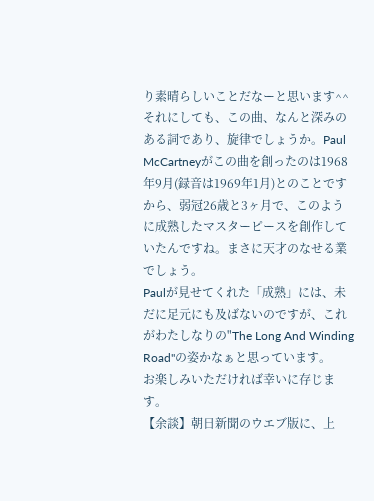り素晴らしいことだなーと思います^^
それにしても、この曲、なんと深みのある詞であり、旋律でしょうか。Paul McCartneyがこの曲を創ったのは1968年9月(録音は1969年1月)とのことですから、弱冠26歳と3ヶ月で、このように成熟したマスターピースを創作していたんですね。まさに天才のなせる業でしょう。
Paulが見せてくれた「成熟」には、未だに足元にも及ばないのですが、これがわたしなりの"The Long And Winding Road"の姿かなぁと思っています。
お楽しみいただければ幸いに存じます。
【余談】朝日新聞のウエブ版に、上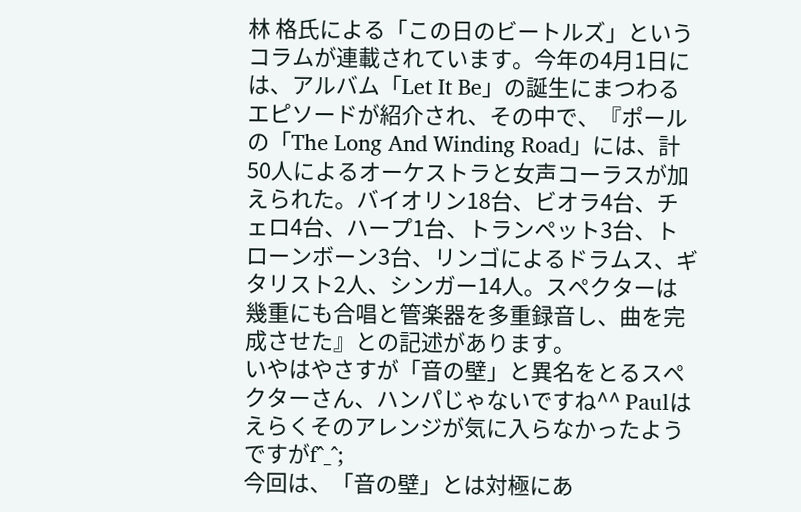林 格氏による「この日のビートルズ」というコラムが連載されています。今年の4月1日には、アルバム「Let It Be」の誕生にまつわるエピソードが紹介され、その中で、『ポールの「The Long And Winding Road」には、計50人によるオーケストラと女声コーラスが加えられた。バイオリン18台、ビオラ4台、チェロ4台、ハープ1台、トランペット3台、トローンボーン3台、リンゴによるドラムス、ギタリスト2人、シンガー14人。スペクターは幾重にも合唱と管楽器を多重録音し、曲を完成させた』との記述があります。
いやはやさすが「音の壁」と異名をとるスペクターさん、ハンパじゃないですね^^ Paulはえらくそのアレンジが気に入らなかったようですがf^_^;
今回は、「音の壁」とは対極にあ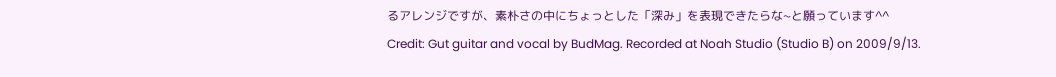るアレンジですが、素朴さの中にちょっとした「深み」を表現できたらな~と願っています^^
Credit: Gut guitar and vocal by BudMag. Recorded at Noah Studio (Studio B) on 2009/9/13.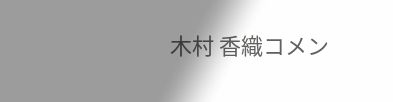木村 香織コメン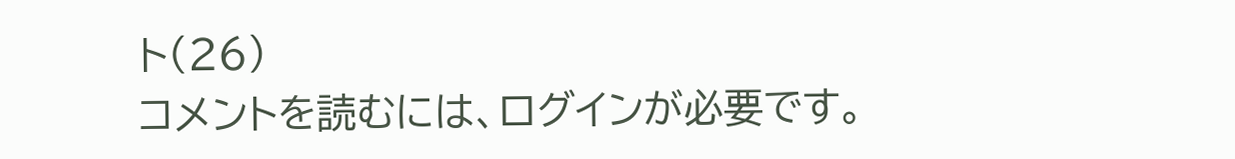ト(26)
コメントを読むには、ログインが必要です。